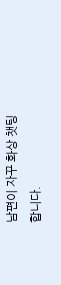남편이 자꾸 화상 챗팅 합니다.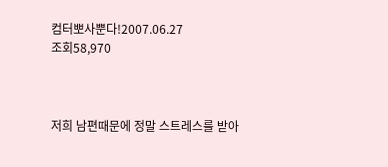컴터뽀사뿐다!2007.06.27
조회58,970



저희 남편때문에 정말 스트레스를 받아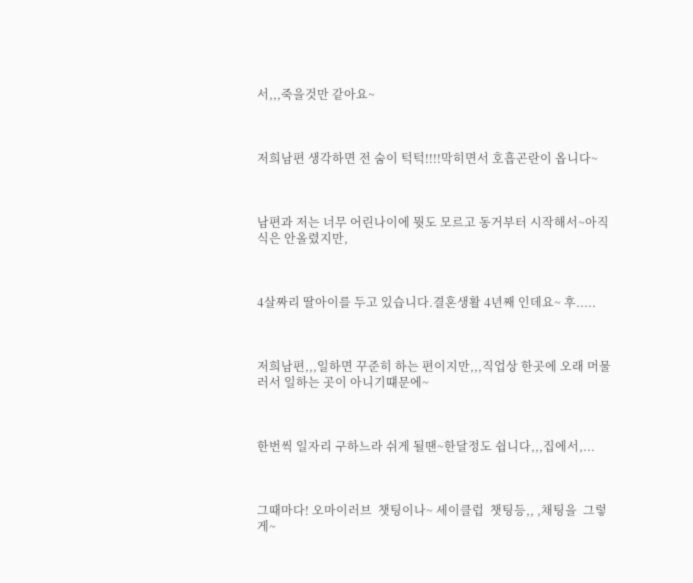서,,,죽을것만 같아요~



저희남편 생각하면 전 숨이 턱턱!!!!막히면서 호흡곤란이 옵니다~



남편과 저는 너무 어린나이에 뭣도 모르고 동거부터 시작해서~아직 식은 안올렸지만,



4살짜리 딸아이를 두고 있습니다.결혼생활 4년째 인데요~ 후.....



저희남편,,,일하면 꾸준히 하는 편이지만,,,직업상 한곳에 오래 머물러서 일하는 곳이 아니기떄문에~



한번씩 일자리 구하느라 쉬게 될땐~한달정도 쉽니다,,,집에서,...



그때마다! 오마이러브  챗팅이나~ 세이클럽  챗팅등,, ,채팅을  그렇게~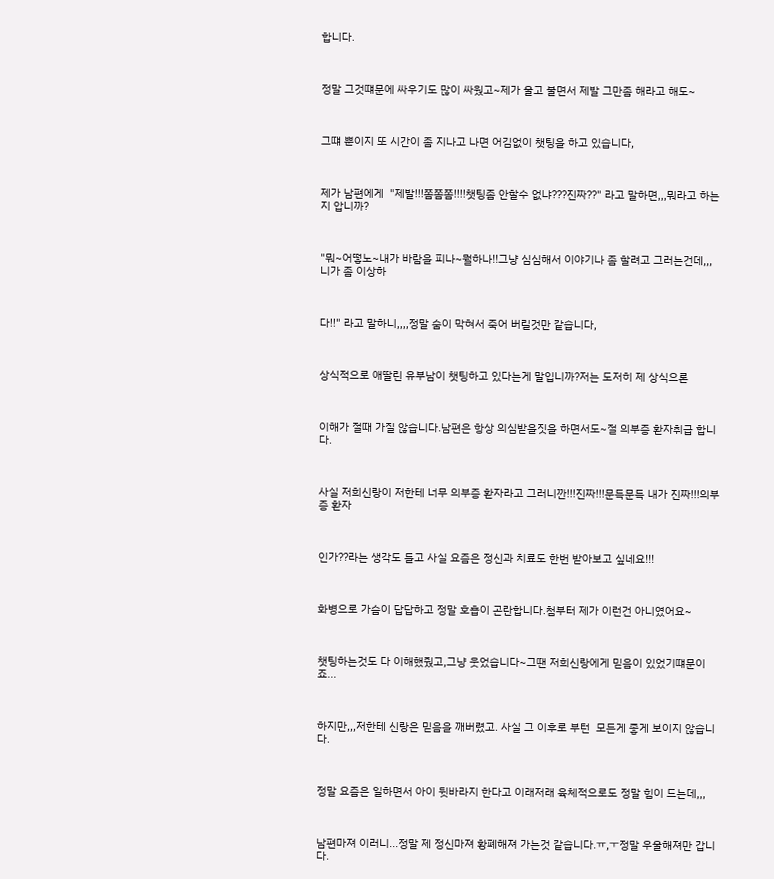합니다.



정말 그것떄문에 싸우기도 많이 싸웠고~제가 울고 불면서 제발 그만좀 해라고 해도~



그떄 뿐이지 또 시간이 좀 지나고 나면 어김없이 챗팅을 하고 있습니다,



제가 남편에게  "제발!!!쫌쫌쫌!!!!챗팅좀 안할수 없냐???진짜??" 라고 말하면,,,뭐라고 하는지 압니까?



"뭐~어떻노~내가 바람을 피나~뭘하나!!그냥 심심해서 이야기나 좀 할려고 그러는건데,,,니가 좀 이상하



다!!" 라고 말하니,,,,정말 숨이 막혀서 죽어 버릴것만 같습니다,



상식적으로 애딸린 유부남이 챗팅하고 있다는게 말입니까?저는 도저히 제 상식으론



이해가 절때 가질 않습니다.남편은 항상 의심받을짓을 하면서도~절 의부증 환자취급 합니다.



사실 저희신랑이 저한테 너무 의부증 환자라고 그러니깐!!!진짜!!!문득문득 내가 진짜!!!의부증 환자



인가??라는 생각도 들고 사실 요즘은 정신과 치료도 한번 받아보고 싶네요!!!



화병으로 가슴이 답답하고 정말 호흡이 곤란합니다.첨부터 제가 이런건 아니였어요~



챗팅하는것도 다 이해했줬고,그냥 웃었습니다~그땐 저희신랑에게 믿음이 있었기떄문이죠...



하지만,,,저한테 신랑은 믿음을 깨버렸고. 사실 그 이후로 부턴  모든게 좋게 보이지 않습니다.



정말 요즘은 일하면서 아이 뒷바라지 한다고 이래저래 육체적으로도 정말 힘이 드는데,,,



남편마져 이러니...정말 제 정신마져 황폐해져 가는것 같습니다.ㅠ,ㅜ정말 우울해져만 갑니다.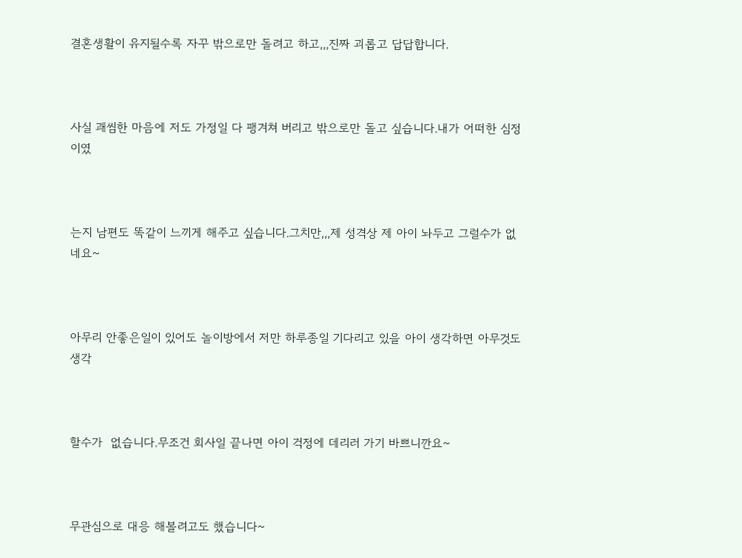결혼생활이 유지될수록 자꾸 밖으로만 돌려고 하고,,,진짜 괴롭고 답답합니다.



사실 괘씸한 마음에 저도 가정일 다 팽겨쳐 버리고 밖으로만 돌고 싶습니다.내가 어떠한 심정이였



는지 남편도 똑같이 느끼게 해주고 싶습니다.그치만,,,제 성격상 제 아이 놔두고 그럴수가 없네요~



아무리 안좋은일이 있어도 놀이방에서 저만 하루종일 기다리고 있을 아이 생각하면 아무것도 생각



할수가  없습니다.무조건 회사일 끝나면 아이 걱정에 데리러 가기 바쁘니깐요~



무관심으로 대응 해볼려고도 했습니다~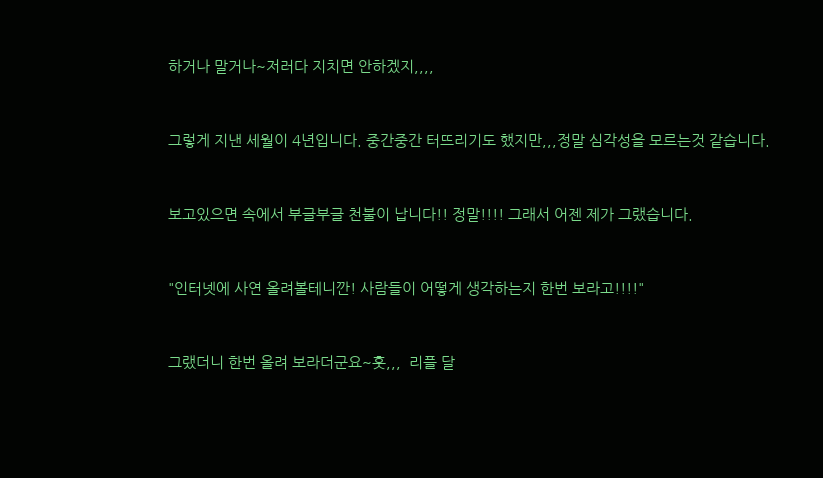하거나 말거나~저러다 지치면 안하겠지,,,,



그렇게 지낸 세월이 4년입니다. 중간중간 터뜨리기도 했지만,,,정말 심각성을 모르는것 같습니다.



보고있으면 속에서 부글부글 천불이 납니다!! 정말!!!! 그래서 어젠 제가 그랬습니다.



"인터넷에 사연 올려볼테니깐! 사람들이 어떻게 생각하는지 한번 보라고!!!!"



그랬더니 한번 올려 보라더군요~훗,,,  리플 달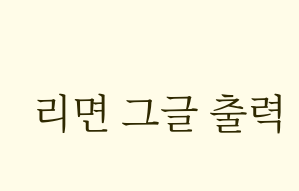리면 그글 출력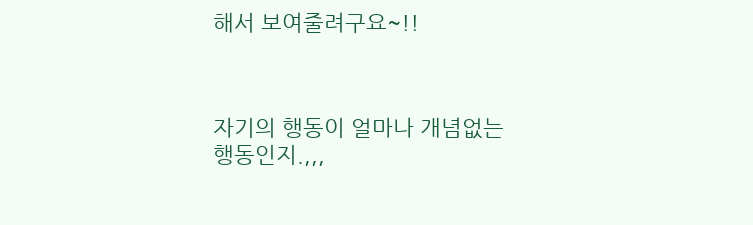해서 보여줄려구요~!!



자기의 행동이 얼마나 개념없는 행동인지.,,,